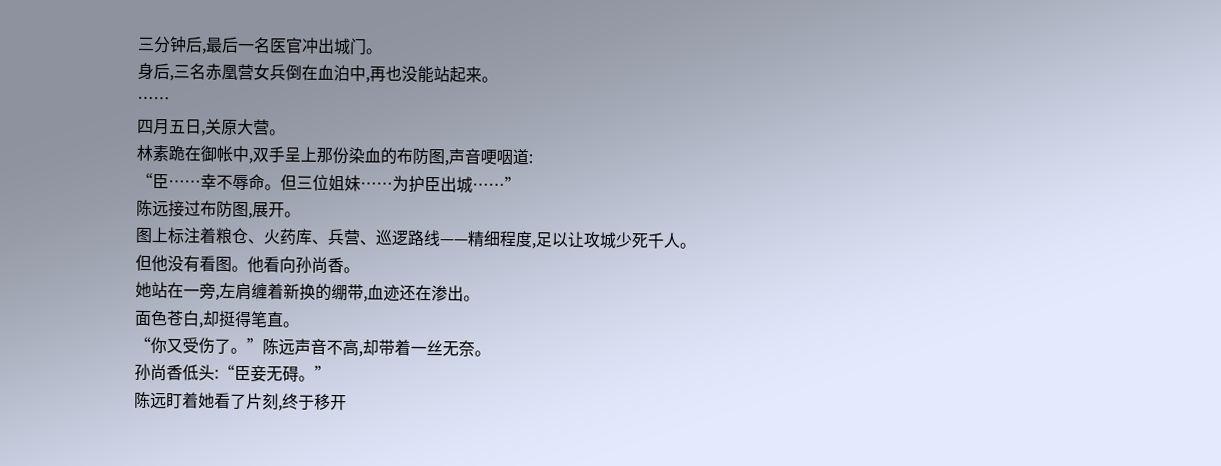三分钟后,最后一名医官冲出城门。
身后,三名赤凰营女兵倒在血泊中,再也没能站起来。
……
四月五日,关原大营。
林素跪在御帐中,双手呈上那份染血的布防图,声音哽咽道:
“臣……幸不辱命。但三位姐妹……为护臣出城……”
陈远接过布防图,展开。
图上标注着粮仓、火药库、兵营、巡逻路线——精细程度,足以让攻城少死千人。
但他没有看图。他看向孙尚香。
她站在一旁,左肩缠着新换的绷带,血迹还在渗出。
面色苍白,却挺得笔直。
“你又受伤了。”陈远声音不高,却带着一丝无奈。
孙尚香低头:“臣妾无碍。”
陈远盯着她看了片刻,终于移开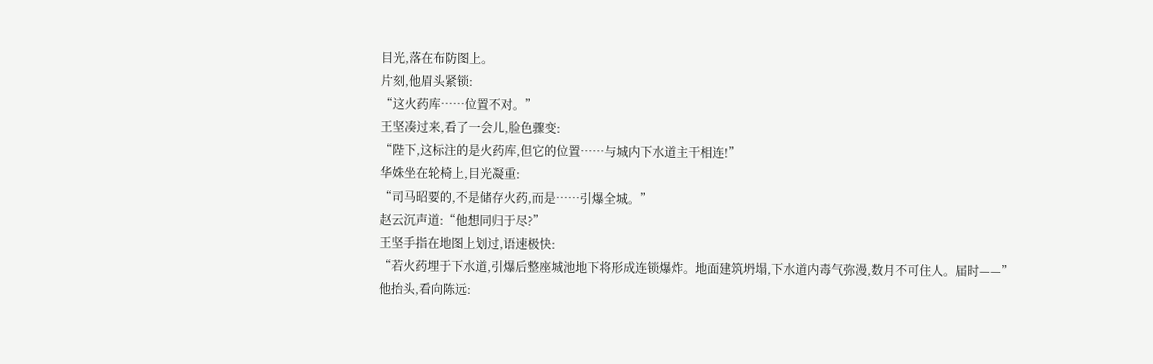目光,落在布防图上。
片刻,他眉头紧锁:
“这火药库……位置不对。”
王坚凑过来,看了一会儿,脸色骤变:
“陛下,这标注的是火药库,但它的位置……与城内下水道主干相连!”
华姝坐在轮椅上,目光凝重:
“司马昭要的,不是储存火药,而是……引爆全城。”
赵云沉声道:“他想同归于尽?”
王坚手指在地图上划过,语速极快:
“若火药埋于下水道,引爆后整座城池地下将形成连锁爆炸。地面建筑坍塌,下水道内毒气弥漫,数月不可住人。届时——”
他抬头,看向陈远: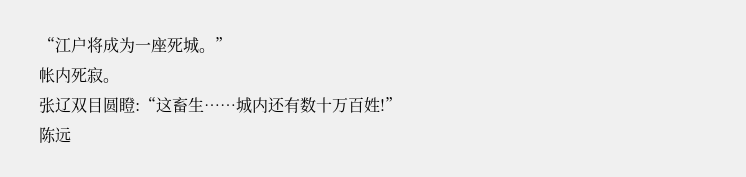“江户将成为一座死城。”
帐内死寂。
张辽双目圆瞪:“这畜生……城内还有数十万百姓!”
陈远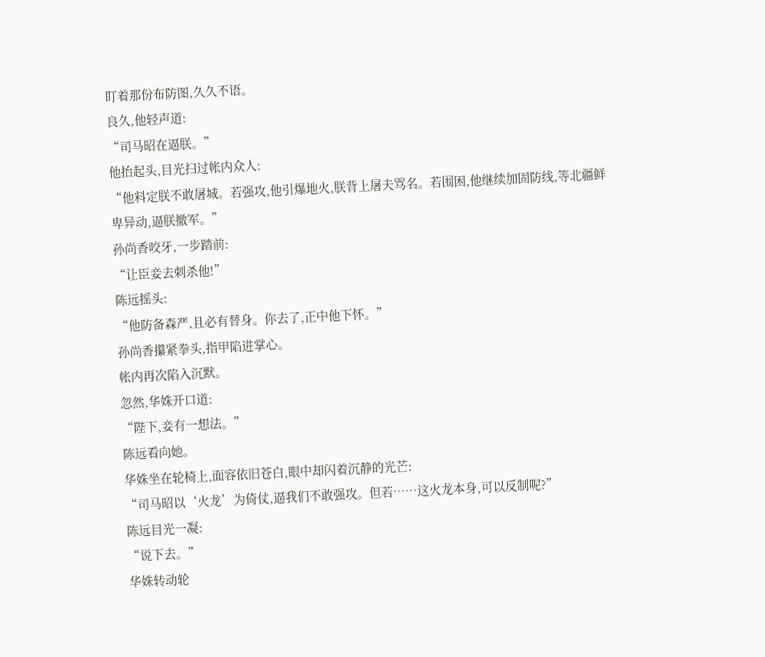盯着那份布防图,久久不语。
良久,他轻声道:
“司马昭在逼朕。”
他抬起头,目光扫过帐内众人:
“他料定朕不敢屠城。若强攻,他引爆地火,朕背上屠夫骂名。若围困,他继续加固防线,等北疆鲜卑异动,逼朕撤军。”
孙尚香咬牙,一步踏前:
“让臣妾去刺杀他!”
陈远摇头:
“他防备森严,且必有替身。你去了,正中他下怀。”
孙尚香攥紧拳头,指甲陷进掌心。
帐内再次陷入沉默。
忽然,华姝开口道:
“陛下,妾有一想法。”
陈远看向她。
华姝坐在轮椅上,面容依旧苍白,眼中却闪着沉静的光芒:
“司马昭以‘火龙’为倚仗,逼我们不敢强攻。但若……这火龙本身,可以反制呢?”
陈远目光一凝:
“说下去。”
华姝转动轮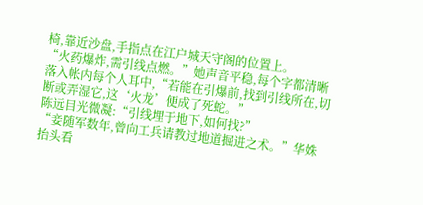椅,靠近沙盘,手指点在江户城天守阁的位置上。
“火药爆炸,需引线点燃。”她声音平稳,每个字都清晰落入帐内每个人耳中,“若能在引爆前,找到引线所在,切断或弄湿它,这‘火龙’便成了死蛇。”
陈远目光微凝:“引线埋于地下,如何找?”
“妾随军数年,曾向工兵请教过地道掘进之术。”华姝抬头看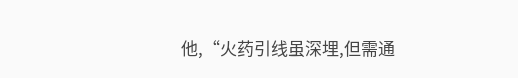他,“火药引线虽深埋,但需通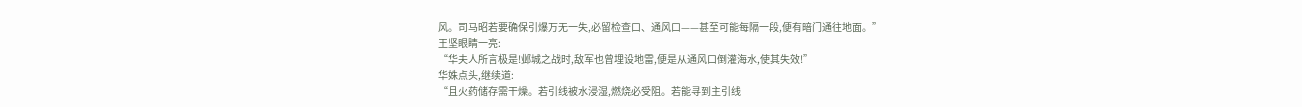风。司马昭若要确保引爆万无一失,必留检查口、通风口——甚至可能每隔一段,便有暗门通往地面。”
王坚眼睛一亮:
“华夫人所言极是!邺城之战时,敌军也曾埋设地雷,便是从通风口倒灌海水,使其失效!”
华姝点头,继续道:
“且火药储存需干燥。若引线被水浸湿,燃烧必受阻。若能寻到主引线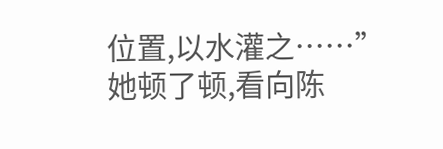位置,以水灌之……”
她顿了顿,看向陈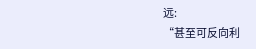远:
“甚至可反向利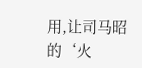用,让司马昭的‘火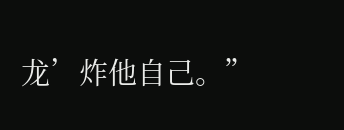龙’炸他自己。”